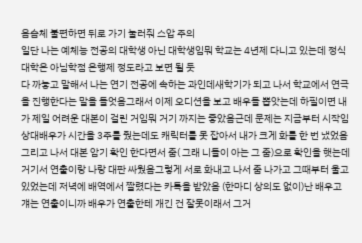음슴체 불편하면 뒤로 가기 눌러줘 스압 주의
일단 나는 예체능 전공의 대학생 아닌 대학생임뭐 학교는 4년제 다니고 있는데 정식 대학은 아님학점 은행제 정도라고 보면 될 듯
다 까놓고 말해서 나는 연기 전공에 속하는 과인데새학기가 되고 나서 학교에서 연극을 진행한다는 말을 들엇음그래서 이제 오디션을 보고 배우들 뽑앗는데 하필이면 내가 제일 어려운 대본이 걸린 거임뭐 거기 까지는 좋았음근데 문제는 지금부터 시작임상대배우가 시간을 3주를 줬는데도 캐릭터를 못 잡아서 내가 크게 화를 한 번 냈었음그리고 나서 대본 암기 확인 한다면서 줌( 그래 니들이 아는 그 줌)으로 확인을 햇는데거기서 연출이랑 나랑 대판 싸웠음그렇게 서로 화내고 나서 줌 나가고 그때부터 울고 있었는데 저녁에 배역에서 짤렸다는 카톡을 받았음 (한마디 상의도 없이)난 배우고 걔는 연출이니까 배우가 연출한테 개긴 건 잘못이래서 그거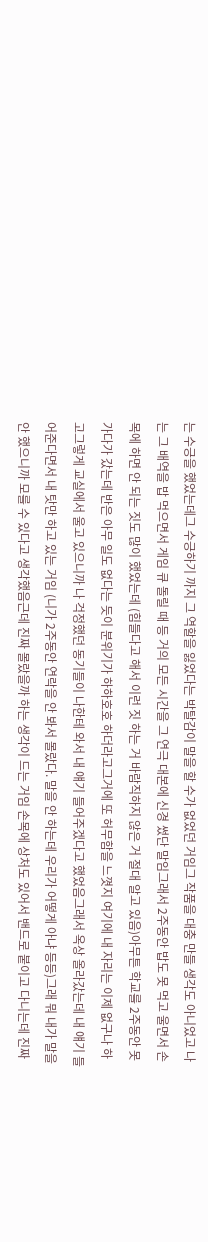는 수긍을 했었는데그 수긍하기 까지 그 역할을 잃었다는 박탈감이 말을 할 수가 없었던 거임그 작품을 대충 만들 생각도 아니었고 나는 그 배역을 밥 먹으면서 게임 큐 돌릴 때 등 거의 모든 시간을 그 연극 대본에 신경 썼단 말임그래서 2주동안 밥도 못 먹고 울면서 손목에 하면 안 되는 짓도 많이 했었는데 (힘들다고 해서 이런 짓 하는 거 바람직하지 않은 거 절대 알고 있음)아무튼 학교를 2주동안 못 가다가 갔는데 반은 아무 일도 없다는 듯이 분위기가 하하호호 하더라고그거에 또 허무함을 느꼇지 여기에 내 자리는 이제 없구나 하고그렇게 교실에서 울고 있으니까 나 걱정했던 동기들이 나한테 와서 내 얘기 들어주겠다고 했었음그래서 옥상 올라갔는데 내 얘기 들어준다면서 내 탓만 하고 있는 거임 (니가 2주동안 연락을 안 봐서 몰랐다. 말을 안 하는데 우리가 어떻게 아냐 등등)그래 뭐 내가 말을 안 했으니까 모를 수 있다고 생각했음근데 진짜 몰랐을까 하는 생각이 드는 거임 손목에 상처도 있어서 밴드로 붙이고 다니는데 진짜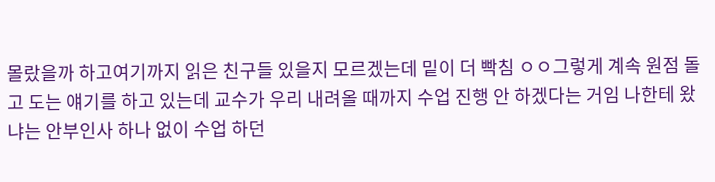몰랐을까 하고여기까지 읽은 친구들 있을지 모르겠는데 밑이 더 빡침 ㅇㅇ그렇게 계속 원점 돌고 도는 얘기를 하고 있는데 교수가 우리 내려올 때까지 수업 진행 안 하겠다는 거임 나한테 왔냐는 안부인사 하나 없이 수업 하던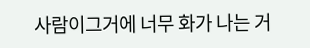사람이그거에 너무 화가 나는 거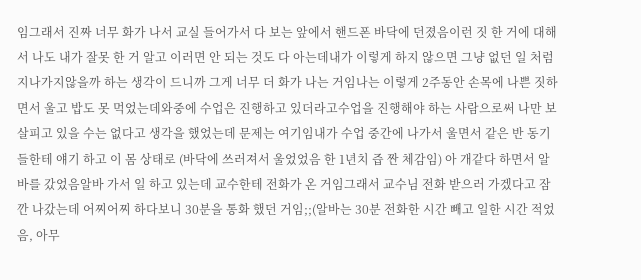임그래서 진짜 너무 화가 나서 교실 들어가서 다 보는 앞에서 핸드폰 바닥에 던졌음이런 짓 한 거에 대해서 나도 내가 잘못 한 거 알고 이러면 안 되는 것도 다 아는데내가 이렇게 하지 않으면 그냥 없던 일 처럼 지나가지않을까 하는 생각이 드니까 그게 너무 더 화가 나는 거임나는 이렇게 2주동안 손목에 나쁜 짓하면서 울고 밥도 못 먹었는데와중에 수업은 진행하고 있더라고수업을 진행해야 하는 사람으로써 나만 보살피고 있을 수는 없다고 생각을 했었는데 문제는 여기임내가 수업 중간에 나가서 울면서 같은 반 동기들한테 얘기 하고 이 몸 상태로 (바닥에 쓰러져서 울었었음 한 1년치 즙 짠 체감임) 아 개같다 하면서 알바를 갔었음알바 가서 일 하고 있는데 교수한테 전화가 온 거임그래서 교수님 전화 받으러 가겠다고 잠깐 나갔는데 어찌어찌 하다보니 30분을 통화 했던 거임;;(알바는 30분 전화한 시간 빼고 일한 시간 적었음, 아무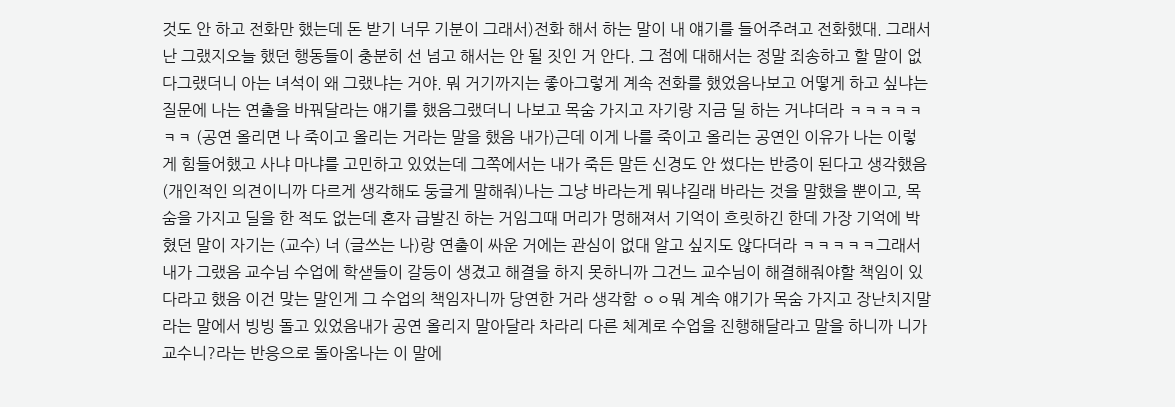것도 안 하고 전화만 했는데 돈 받기 너무 기분이 그래서)전화 해서 하는 말이 내 얘기를 들어주려고 전화했대. 그래서 난 그랬지오늘 했던 행동들이 충분히 선 넘고 해서는 안 될 짓인 거 안다. 그 점에 대해서는 정말 죄송하고 할 말이 없다그랬더니 아는 녀석이 왜 그랬냐는 거야. 뭐 거기까지는 좋아그렇게 계속 전화를 했었음나보고 어떻게 하고 싶냐는 질문에 나는 연출을 바꿔달라는 얘기를 했음그랬더니 나보고 목숨 가지고 자기랑 지금 딜 하는 거냐더라 ㅋㅋㅋㅋㅋㅋㅋ (공연 올리면 나 죽이고 올리는 거라는 말을 했음 내가)근데 이게 나를 죽이고 올리는 공연인 이유가 나는 이렇게 힘들어했고 사냐 마냐를 고민하고 있었는데 그쪽에서는 내가 죽든 말든 신경도 안 썼다는 반증이 된다고 생각했음 (개인적인 의견이니까 다르게 생각해도 둥글게 말해줘)나는 그냥 바라는게 뭐냐길래 바라는 것을 말했을 뿐이고, 목숨을 가지고 딜을 한 적도 없는데 혼자 급발진 하는 거임그때 머리가 멍해져서 기억이 흐릿하긴 한데 가장 기억에 박혔던 말이 자기는 (교수) 너 (글쓰는 나)랑 연출이 싸운 거에는 관심이 없대 알고 싶지도 않다더라 ㅋㅋㅋㅋㅋ그래서 내가 그랬음 교수님 수업에 학샏들이 갈등이 생겼고 해결을 하지 못하니까 그건느 교수님이 해결해줘야할 책임이 있다라고 했음 이건 맞는 말인게 그 수업의 책임자니까 당연한 거라 생각함 ㅇㅇ뭐 계속 얘기가 목숨 가지고 장난치지말라는 말에서 빙빙 돌고 있었음내가 공연 올리지 말아달라 차라리 다른 체계로 수업을 진행해달라고 말을 하니까 니가 교수니?라는 반응으로 돌아옴나는 이 말에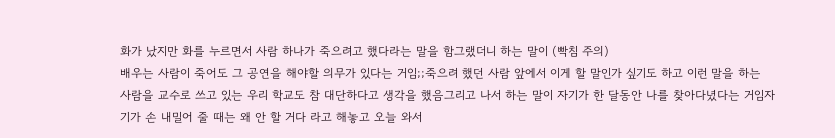화가 났지만 화를 누르면서 사람 하나가 죽으려고 했다라는 말을 함그랬더니 하는 말이 (빡침 주의)
배우는 사람이 죽어도 그 공연을 해야할 의무가 있다는 거임;;죽으려 했던 사람 앞에서 이게 할 말인가 싶기도 하고 이런 말을 하는 사람을 교수로 쓰고 있는 우리 학교도 참 대단하다고 생각을 했음그리고 나서 하는 말이 자기가 한 달동안 나를 찾아다녔다는 거임자기가 손 내밀어 줄 때는 왜 안 할 거다 라고 해놓고 오늘 와서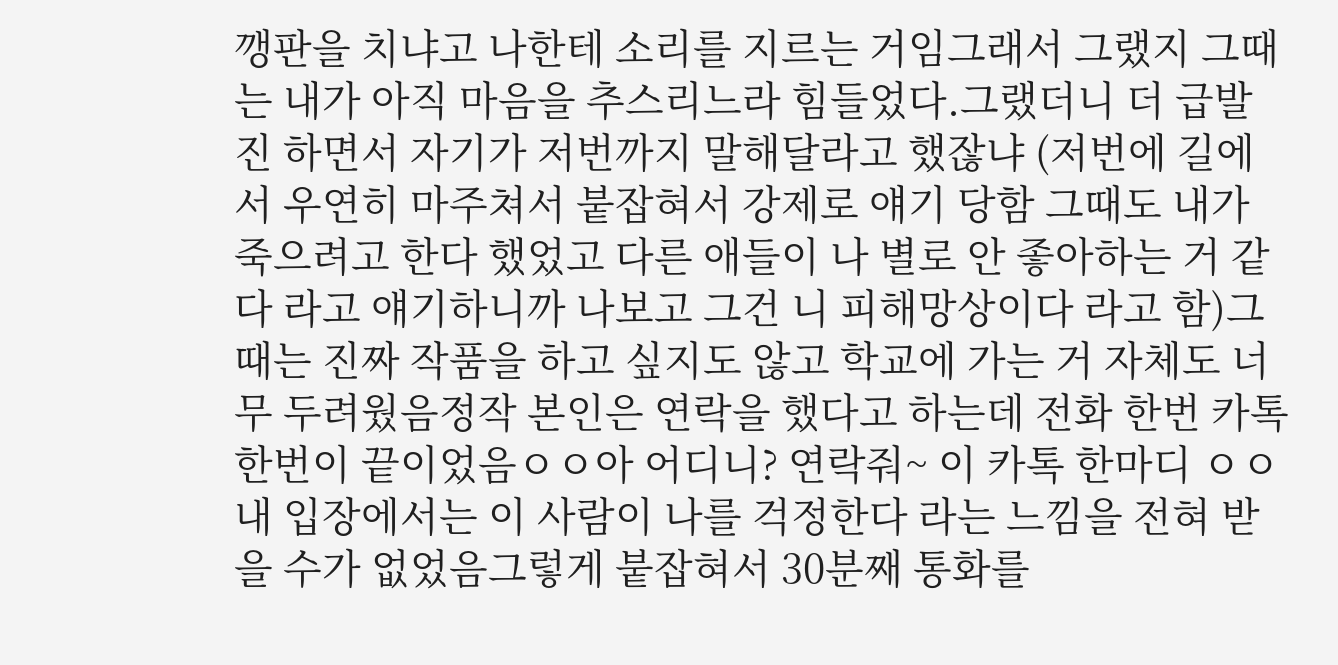깽판을 치냐고 나한테 소리를 지르는 거임그래서 그랬지 그때는 내가 아직 마음을 추스리느라 힘들었다.그랬더니 더 급발진 하면서 자기가 저번까지 말해달라고 했잖냐 (저번에 길에서 우연히 마주쳐서 붙잡혀서 강제로 얘기 당함 그때도 내가 죽으려고 한다 했었고 다른 애들이 나 별로 안 좋아하는 거 같다 라고 얘기하니까 나보고 그건 니 피해망상이다 라고 함)그때는 진짜 작품을 하고 싶지도 않고 학교에 가는 거 자체도 너무 두려웠음정작 본인은 연락을 했다고 하는데 전화 한번 카톡 한번이 끝이었음ㅇㅇ아 어디니? 연락줘~ 이 카톡 한마디 ㅇㅇ내 입장에서는 이 사람이 나를 걱정한다 라는 느낌을 전혀 받을 수가 없었음그렇게 붙잡혀서 30분째 통화를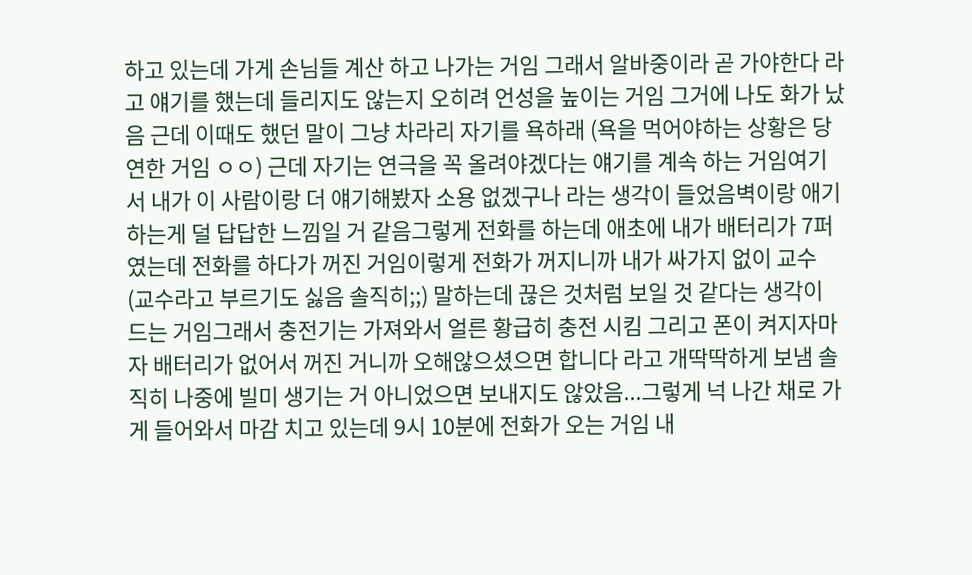하고 있는데 가게 손님들 계산 하고 나가는 거임 그래서 알바중이라 곧 가야한다 라고 얘기를 했는데 들리지도 않는지 오히려 언성을 높이는 거임 그거에 나도 화가 났음 근데 이때도 했던 말이 그냥 차라리 자기를 욕하래 (욕을 먹어야하는 상황은 당연한 거임 ㅇㅇ) 근데 자기는 연극을 꼭 올려야겠다는 얘기를 계속 하는 거임여기서 내가 이 사람이랑 더 얘기해봤자 소용 없겠구나 라는 생각이 들었음벽이랑 애기하는게 덜 답답한 느낌일 거 같음그렇게 전화를 하는데 애초에 내가 배터리가 7퍼였는데 전화를 하다가 꺼진 거임이렇게 전화가 꺼지니까 내가 싸가지 없이 교수 (교수라고 부르기도 싫음 솔직히;;) 말하는데 끊은 것처럼 보일 것 같다는 생각이 드는 거임그래서 충전기는 가져와서 얼른 황급히 충전 시킴 그리고 폰이 켜지자마자 배터리가 없어서 꺼진 거니까 오해않으셨으면 합니다 라고 개딱딱하게 보냄 솔직히 나중에 빌미 생기는 거 아니었으면 보내지도 않았음...그렇게 넉 나간 채로 가게 들어와서 마감 치고 있는데 9시 10분에 전화가 오는 거임 내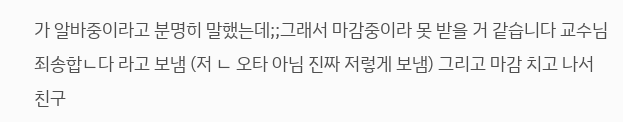가 알바중이라고 분명히 말했는데;;그래서 마감중이라 못 받을 거 같습니다 교수님 죄송합ㄴ다 라고 보냄 (저 ㄴ 오타 아님 진짜 저렇게 보냄) 그리고 마감 치고 나서 친구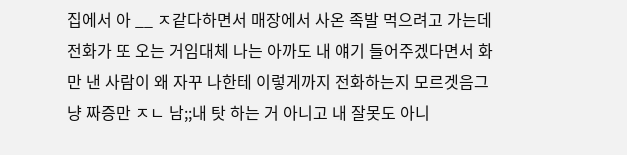집에서 아 __ ㅈ같다하면서 매장에서 사온 족발 먹으려고 가는데 전화가 또 오는 거임대체 나는 아까도 내 얘기 들어주겠다면서 화만 낸 사람이 왜 자꾸 나한테 이렇게까지 전화하는지 모르겟음그냥 짜증만 ㅈㄴ 남;;내 탓 하는 거 아니고 내 잘못도 아니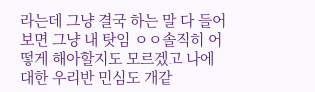라는데 그냥 결국 하는 말 다 들어보면 그냥 내 탓임 ㅇㅇ솔직히 어떻게 해아할지도 모르겠고 나에 대한 우리반 민심도 개같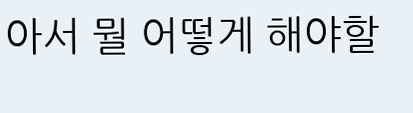아서 뭘 어떻게 해야할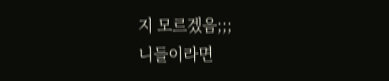지 모르겠음;;;
니들이라면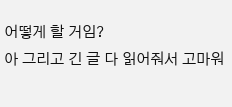어떻게 할 거임?
아 그리고 긴 글 다 읽어줘서 고마워